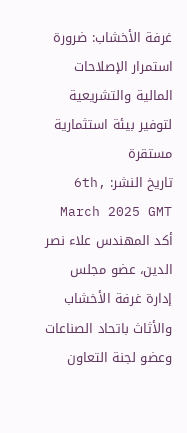غرفة الأخشاب: ضرورة استمرار الإصلاحات المالية والتشريعية لتوفير بيئة استثمارية مستقرة
تاريخ النشر: 6th, March 2025 GMT
أكد المهندس علاء نصر الدين، عضو مجلس إدارة غرفة الأخشاب والأثاث باتحاد الصناعات وعضو لجنة التعاون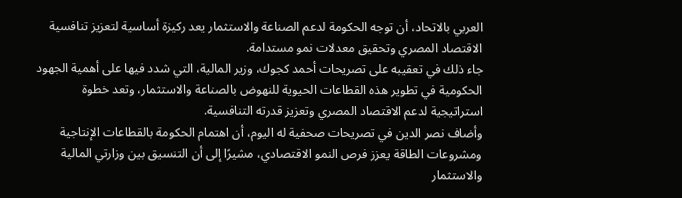العربي بالاتحاد، أن توجه الحكومة لدعم الصناعة والاستثمار يعد ركيزة أساسية لتعزيز تنافسية الاقتصاد المصري وتحقيق معدلات نمو مستدامة.
جاء ذلك في تعقيبه على تصريحات أحمد كجوك، وزير المالية، التي شدد فيها على أهمية الجهود الحكومية في تطوير هذه القطاعات الحيوية للنهوض بالصناعة والاستثمار، وتعد خطوة استراتيجية لدعم الاقتصاد المصري وتعزيز قدرته التنافسية.
وأضاف نصر الدين في تصريحات صحفية له اليوم، أن اهتمام الحكومة بالقطاعات الإنتاجية ومشروعات الطاقة يعزز فرص النمو الاقتصادي، مشيرًا إلى أن التنسيق بين وزارتي المالية والاستثمار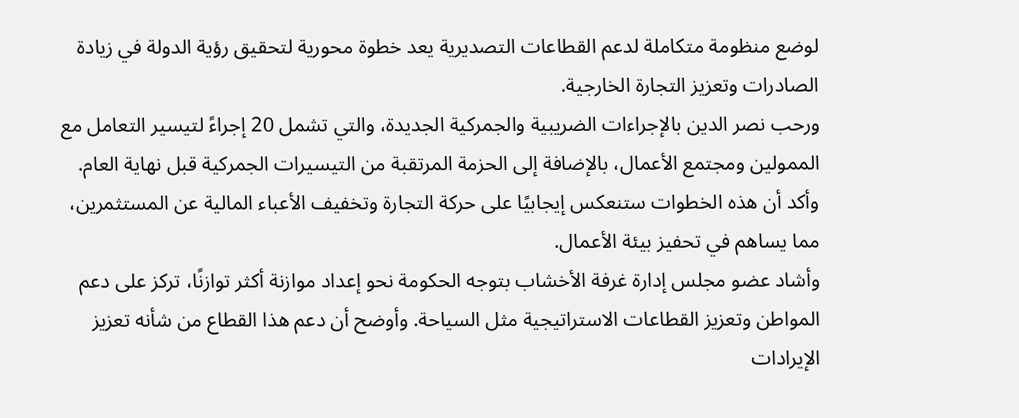لوضع منظومة متكاملة لدعم القطاعات التصديرية يعد خطوة محورية لتحقيق رؤية الدولة في زيادة الصادرات وتعزيز التجارة الخارجية.
ورحب نصر الدين بالإجراءات الضريبية والجمركية الجديدة، والتي تشمل 20 إجراءً لتيسير التعامل مع الممولين ومجتمع الأعمال، بالإضافة إلى الحزمة المرتقبة من التيسيرات الجمركية قبل نهاية العام. وأكد أن هذه الخطوات ستنعكس إيجابيًا على حركة التجارة وتخفيف الأعباء المالية عن المستثمرين، مما يساهم في تحفيز بيئة الأعمال.
وأشاد عضو مجلس إدارة غرفة الأخشاب بتوجه الحكومة نحو إعداد موازنة أكثر توازنًا، تركز على دعم المواطن وتعزيز القطاعات الاستراتيجية مثل السياحة. وأوضح أن دعم هذا القطاع من شأنه تعزيز الإيرادات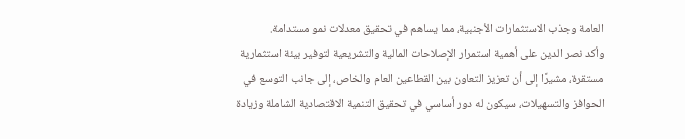العامة وجذب الاستثمارات الأجنبية، مما يساهم في تحقيق معدلات نمو مستدامة.
وأكد نصر الدين على أهمية استمرار الإصلاحات المالية والتشريعية لتوفير بيئة استثمارية مستقرة، مشيرًا إلى أن تعزيز التعاون بين القطاعين العام والخاص، إلى جانب التوسع في الحوافز والتسهيلات، سيكون له دور أساسي في تحقيق التنمية الاقتصادية الشاملة وزيادة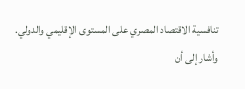تنافسية الاقتصاد المصري على المستوى الإقليمي والدولي.
وأشار إلى أن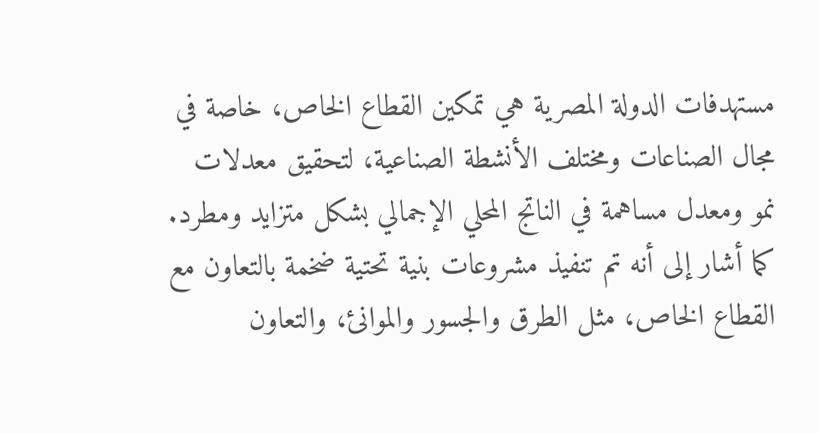مستهدفات الدولة المصرية هي تمكين القطاع الخاص، خاصة في مجال الصناعات ومختلف الأنشطة الصناعية، لتحقيق معدلات نمو ومعدل مساهمة في الناتج المحلي الإجمالي بشكل متزايد ومطرد.
كما أشار إلى أنه تم تنفيذ مشروعات بنية تحتية ضخمة بالتعاون مع القطاع الخاص، مثل الطرق والجسور والموانئ، والتعاون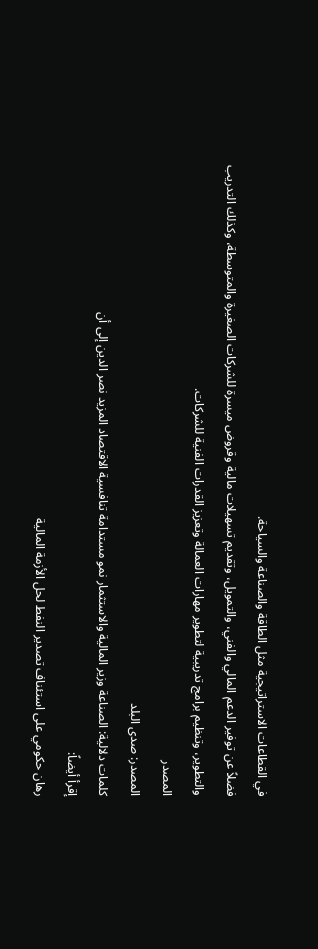في القطاعات الاستراتيجية مثل الطاقة والصناعة والسياحة.
فضلاً عن توفير الدعم المالي والفني، والتمويل، وتقديم تسهيلات مالية وقروض ميسرة للشركات الصغيرة والمتوسطة، وكذلك التدريب والتطوير، وتنظيم برامج تدريبية لتطوير مهارات العمالة وتعزيز القدرات الفنية للشركات.
المصدر
المصدر: صدى البلد
كلمات دلالية: الصناعة وزير المالية والاستثمار نمو مستدامة تنافسية الاقتصاد المزيد نصر الدین إلى أن
إقرأ أيضاً:
رهان حكومي على استئناف تصدير النفط لحل الأزمة المالية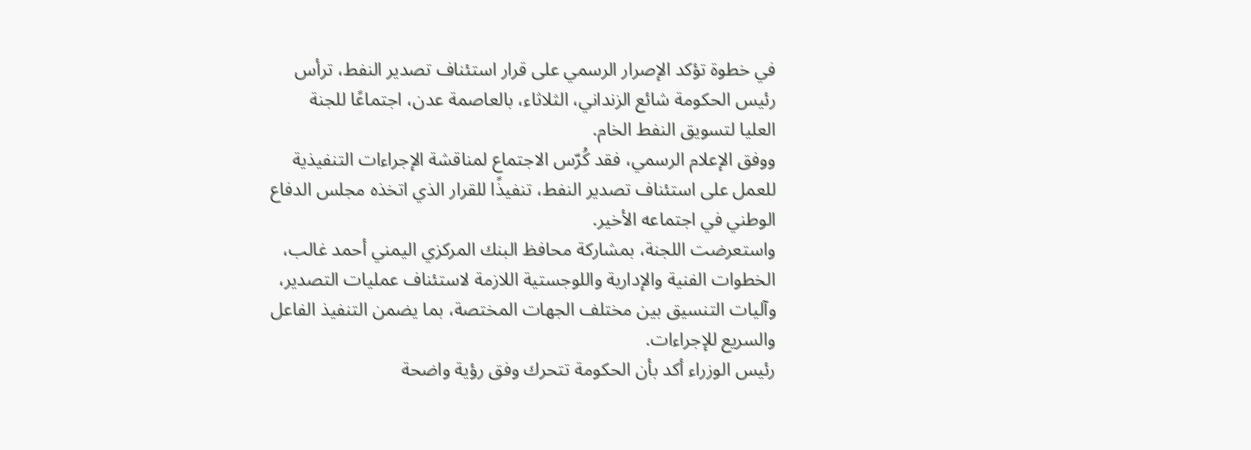في خطوة تؤكد الإصرار الرسمي على قرار استئناف تصدير النفط، ترأس رئيس الحكومة شائع الزنداني، الثلاثاء، بالعاصمة عدن، اجتماعًا للجنة العليا لتسويق النفط الخام.
ووفق الإعلام الرسمي، فقد كُرّس الاجتماع لمناقشة الإجراءات التنفيذية للعمل على استئناف تصدير النفط، تنفيذًا للقرار الذي اتخذه مجلس الدفاع الوطني في اجتماعه الأخير.
واستعرضت اللجنة، بمشاركة محافظ البنك المركزي اليمني أحمد غالب، الخطوات الفنية والإدارية واللوجستية اللازمة لاستئناف عمليات التصدير، وآليات التنسيق بين مختلف الجهات المختصة، بما يضمن التنفيذ الفاعل والسريع للإجراءات.
رئيس الوزراء أكد بأن الحكومة تتحرك وفق رؤية واضحة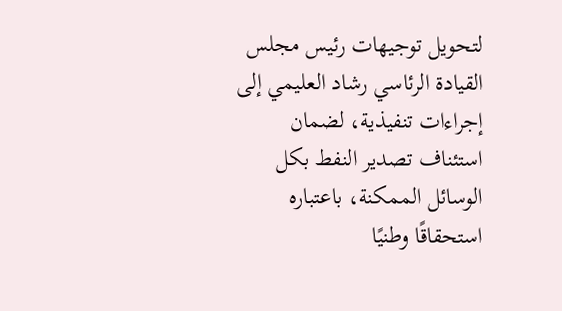لتحويل توجيهات رئيس مجلس القيادة الرئاسي رشاد العليمي إلى إجراءات تنفيذية، لضمان استئناف تصدير النفط بكل الوسائل الممكنة، باعتباره استحقاقًا وطنيًا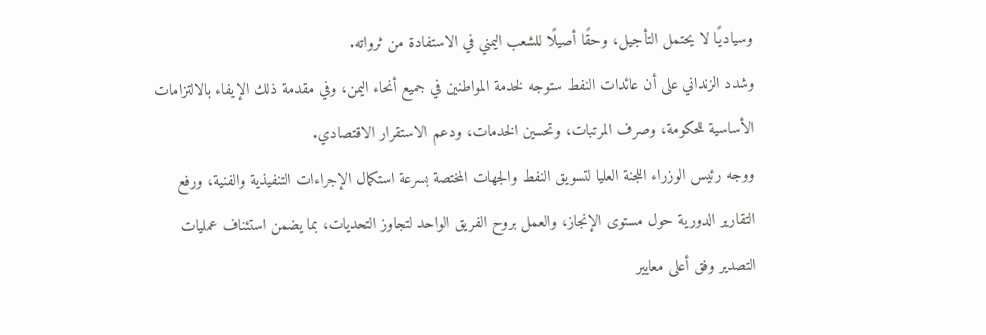وسياديًا لا يحتمل التأجيل، وحقًا أصيلًا للشعب اليمني في الاستفادة من ثرواته.
وشدد الزنداني على أن عائدات النفط ستوجه لخدمة المواطنين في جميع أنحاء اليمن، وفي مقدمة ذلك الإيفاء بالالتزامات الأساسية للحكومة، وصرف المرتبات، وتحسين الخدمات، ودعم الاستقرار الاقتصادي.
ووجه رئيس الوزراء اللجنة العليا لتسويق النفط والجهات المختصة بسرعة استكمال الإجراءات التنفيذية والفنية، ورفع التقارير الدورية حول مستوى الإنجاز، والعمل بروح الفريق الواحد لتجاوز التحديات، بما يضمن استئناف عمليات التصدير وفق أعلى معايير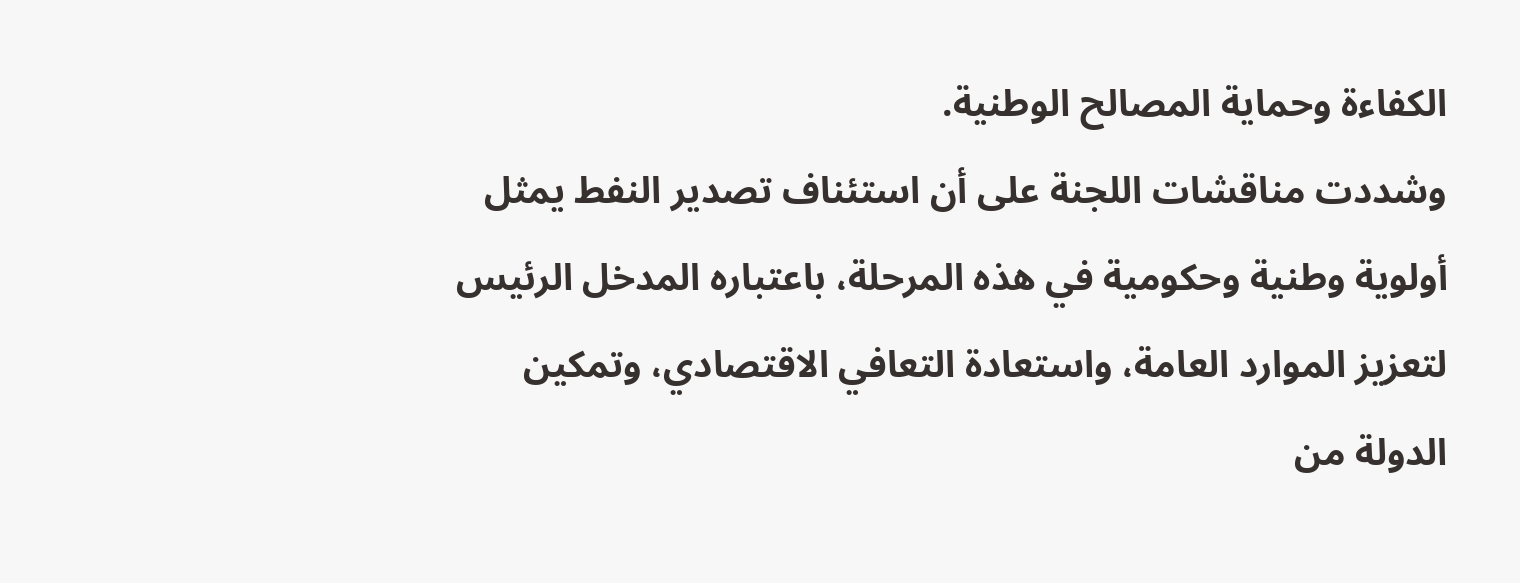الكفاءة وحماية المصالح الوطنية.
وشددت مناقشات اللجنة على أن استئناف تصدير النفط يمثل أولوية وطنية وحكومية في هذه المرحلة، باعتباره المدخل الرئيس لتعزيز الموارد العامة، واستعادة التعافي الاقتصادي، وتمكين الدولة من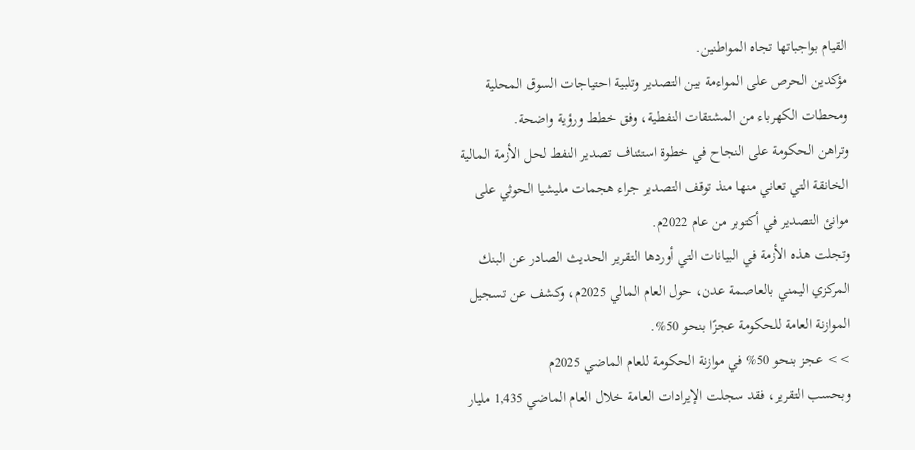القيام بواجباتها تجاه المواطنين.
مؤكدين الحرص على المواءمة بين التصدير وتلبية احتياجات السوق المحلية ومحطات الكهرباء من المشتقات النفطية، وفق خطط ورؤية واضحة.
وتراهن الحكومة على النجاح في خطوة استئناف تصدير النفط لحل الأزمة المالية الخانقة التي تعاني منها منذ توقف التصدير جراء هجمات مليشيا الحوثي على موانئ التصدير في أكتوبر من عام 2022م.
وتجلت هذه الأزمة في البيانات التي أوردها التقرير الحديث الصادر عن البنك المركزي اليمني بالعاصمة عدن، حول العام المالي 2025م، وكشف عن تسجيل الموازنة العامة للحكومة عجزًا بنحو 50%.
>> عجز بنحو 50% في موازنة الحكومة للعام الماضي 2025م
وبحسب التقرير، فقد سجلت الإيرادات العامة خلال العام الماضي 1,435 مليار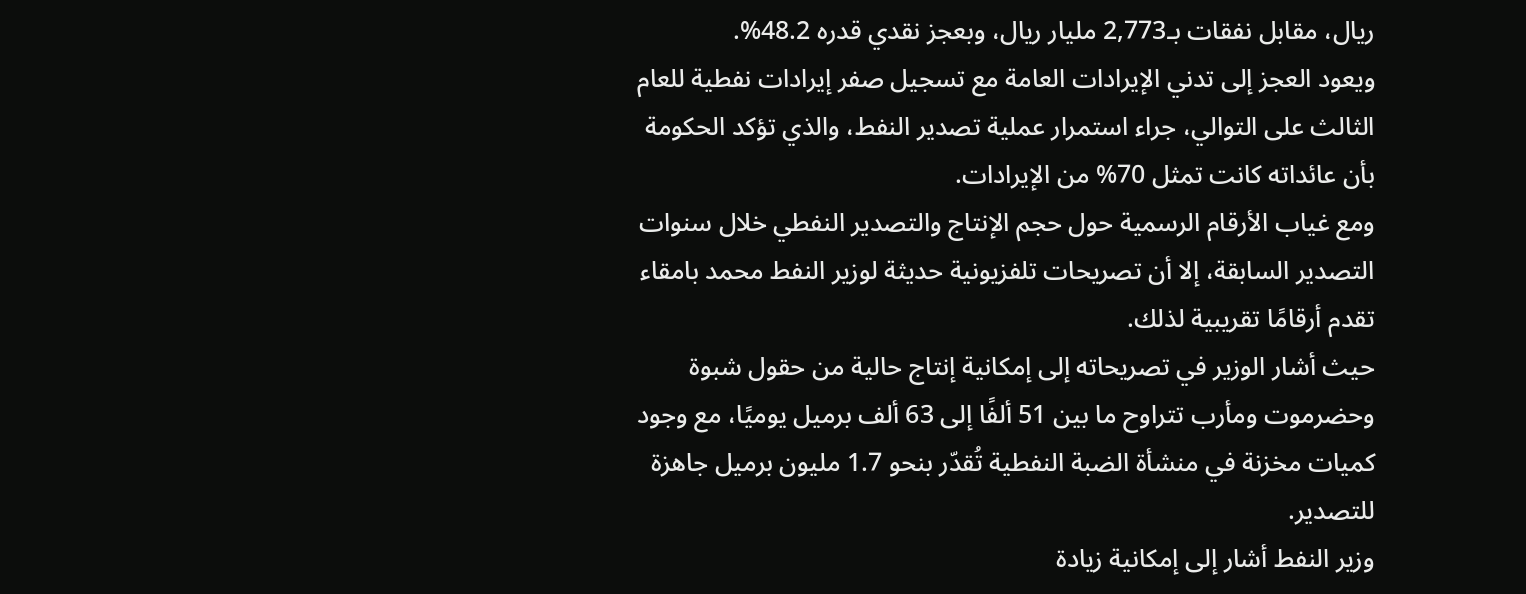ريال، مقابل نفقات بـ2,773 مليار ريال، وبعجز نقدي قدره 48.2%.
ويعود العجز إلى تدني الإيرادات العامة مع تسجيل صفر إيرادات نفطية للعام الثالث على التوالي، جراء استمرار عملية تصدير النفط، والذي تؤكد الحكومة بأن عائداته كانت تمثل 70% من الإيرادات.
ومع غياب الأرقام الرسمية حول حجم الإنتاج والتصدير النفطي خلال سنوات التصدير السابقة، إلا أن تصريحات تلفزيونية حديثة لوزير النفط محمد بامقاء تقدم أرقامًا تقريبية لذلك.
حيث أشار الوزير في تصريحاته إلى إمكانية إنتاج حالية من حقول شبوة وحضرموت ومأرب تتراوح ما بين 51 ألفًا إلى 63 ألف برميل يوميًا، مع وجود كميات مخزنة في منشأة الضبة النفطية تُقدّر بنحو 1.7 مليون برميل جاهزة للتصدير.
وزير النفط أشار إلى إمكانية زيادة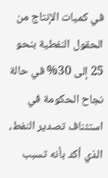في كميات الإنتاج من الحقول النفطية بنحو 25 إلى 30% في حالة نجاح الحكومة في استئناف تصدير النفط، الذي أكد بأنه تسبب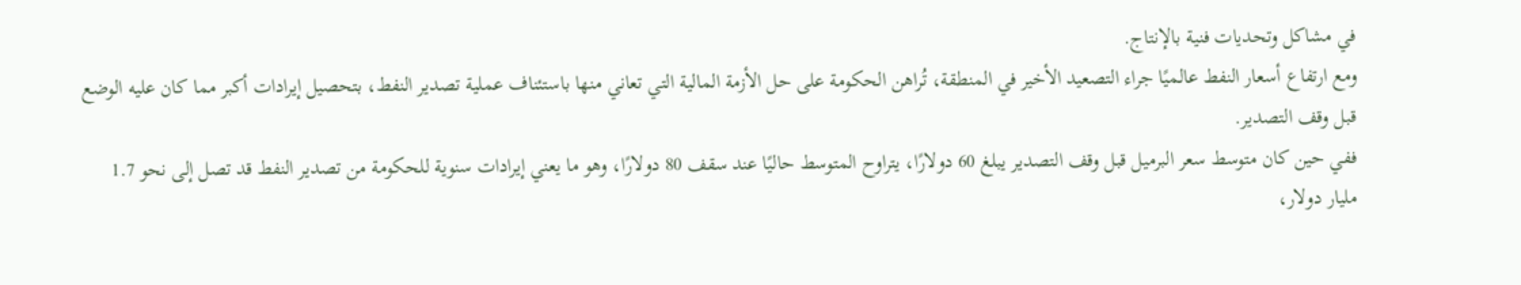في مشاكل وتحديات فنية بالإنتاج.
ومع ارتفاع أسعار النفط عالميًا جراء التصعيد الأخير في المنطقة، تُراهن الحكومة على حل الأزمة المالية التي تعاني منها باستئناف عملية تصدير النفط، بتحصيل إيرادات أكبر مما كان عليه الوضع قبل وقف التصدير.
ففي حين كان متوسط سعر البرميل قبل وقف التصدير يبلغ 60 دولارًا، يتراوح المتوسط حاليًا عند سقف 80 دولارًا، وهو ما يعني إيرادات سنوية للحكومة من تصدير النفط قد تصل إلى نحو 1.7 مليار دولار،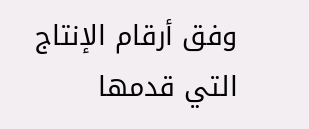وفق أرقام الإنتاج التي قدمها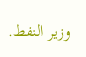وزير النفط.